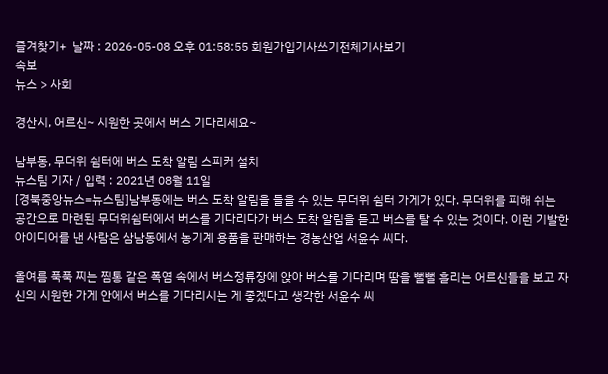즐겨찾기+  날짜 : 2026-05-08 오후 01:58:55 회원가입기사쓰기전체기사보기
속보
뉴스 > 사회

경산시, 어르신~ 시원한 곳에서 버스 기다리세요~

남부동, 무더위 쉼터에 버스 도착 알림 스피커 설치
뉴스팀 기자 / 입력 : 2021년 08월 11일
[경북중앙뉴스=뉴스팀]남부동에는 버스 도착 알림을 들을 수 있는 무더위 쉼터 가게가 있다. 무더위를 피해 쉬는 공간으로 마련된 무더위쉼터에서 버스를 기다리다가 버스 도착 알림을 듣고 버스를 탈 수 있는 것이다. 이런 기발한 아이디어를 낸 사람은 삼남동에서 농기계 용품을 판매하는 경농산업 서윤수 씨다.

올여름 푹푹 찌는 찜통 같은 폭염 속에서 버스정류장에 앉아 버스를 기다리며 땀을 뻘뻘 흘리는 어르신들을 보고 자신의 시원한 가게 안에서 버스를 기다리시는 게 좋겠다고 생각한 서윤수 씨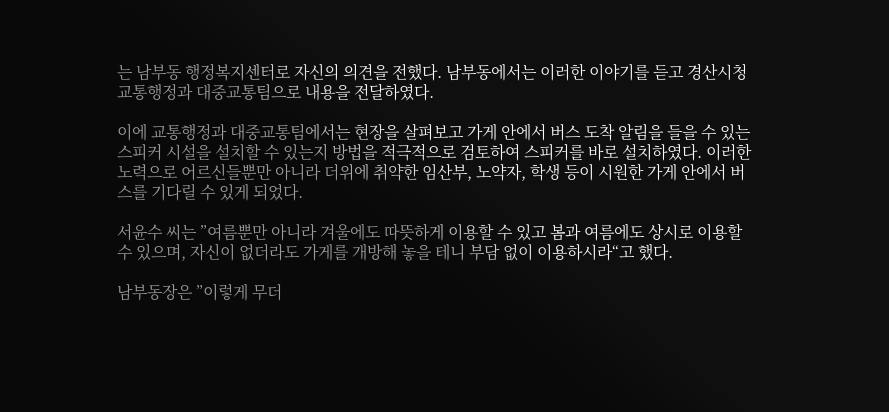는 남부동 행정복지센터로 자신의 의견을 전했다. 남부동에서는 이러한 이야기를 듣고 경산시청 교통행정과 대중교통팀으로 내용을 전달하였다.

이에 교통행정과 대중교통팀에서는 현장을 살펴보고 가게 안에서 버스 도착 알림을 들을 수 있는 스피커 시설을 설치할 수 있는지 방법을 적극적으로 검토하여 스피커를 바로 설치하였다. 이러한 노력으로 어르신들뿐만 아니라 더위에 취약한 임산부, 노약자, 학생 등이 시원한 가게 안에서 버스를 기다릴 수 있게 되었다.

서윤수 씨는 ”여름뿐만 아니라 겨울에도 따뜻하게 이용할 수 있고 봄과 여름에도 상시로 이용할 수 있으며, 자신이 없더라도 가게를 개방해 놓을 테니 부담 없이 이용하시라“고 했다.

남부동장은 ”이렇게 무더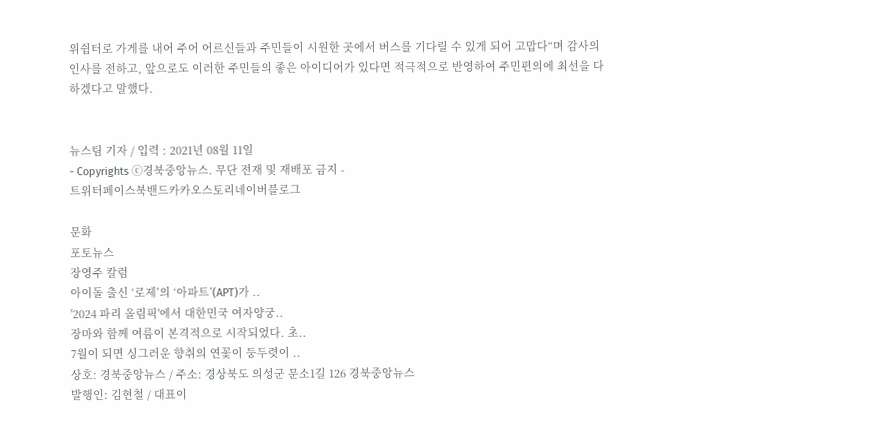위쉼터로 가게를 내어 주어 어르신들과 주민들이 시원한 곳에서 버스를 기다릴 수 있게 되어 고맙다“며 감사의 인사를 전하고, 앞으로도 이러한 주민들의 좋은 아이디어가 있다면 적극적으로 반영하여 주민편의에 최선을 다하겠다고 말했다.


뉴스팀 기자 / 입력 : 2021년 08월 11일
- Copyrights ⓒ경북중앙뉴스. 무단 전재 및 재배포 금지 -
트위터페이스북밴드카카오스토리네이버블로그

문화
포토뉴스
장영주 칼럼
아이돌 출신 ‘로제’의 ‘아파트’(APT)가 ..
'2024 파리 올림픽'에서 대한민국 여자양궁..
장마와 함께 여름이 본격적으로 시작되었다. 초..
7월이 되면 싱그러운 향취의 연꽃이 둥두렷이 ..
상호: 경북중앙뉴스 / 주소: 경상북도 의성군 문소1길 126 경북중앙뉴스
발행인: 김현철 / 대표이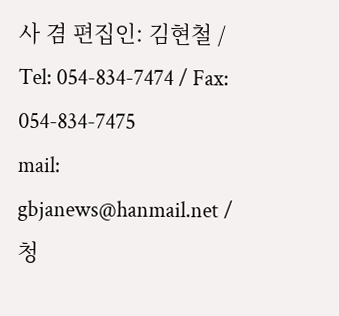사 겸 편집인: 김현철 / Tel: 054-834-7474 / Fax: 054-834-7475
mail: gbjanews@hanmail.net / 청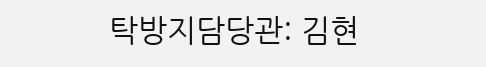탁방지담당관: 김현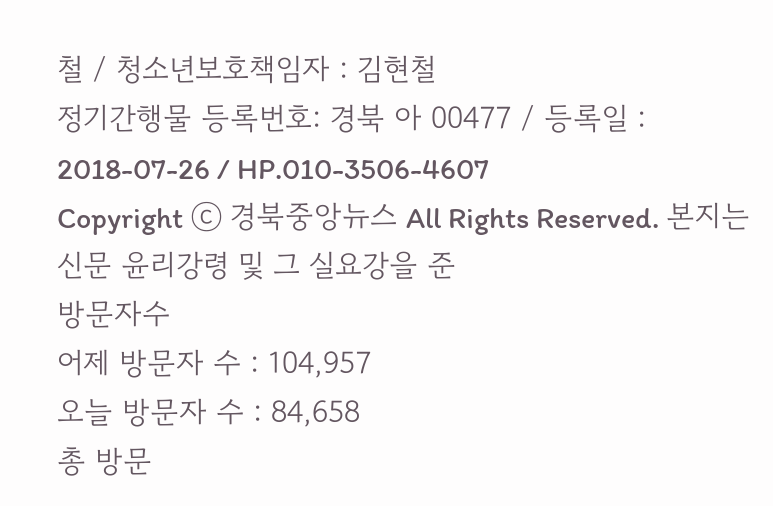철 / 청소년보호책임자 : 김현철
정기간행물 등록번호: 경북 아 00477 / 등록일 : 2018-07-26 / HP.010-3506-4607
Copyright ⓒ 경북중앙뉴스 All Rights Reserved. 본지는 신문 윤리강령 및 그 실요강을 준
방문자수
어제 방문자 수 : 104,957
오늘 방문자 수 : 84,658
총 방문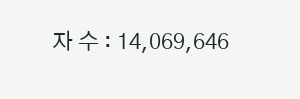자 수 : 14,069,646